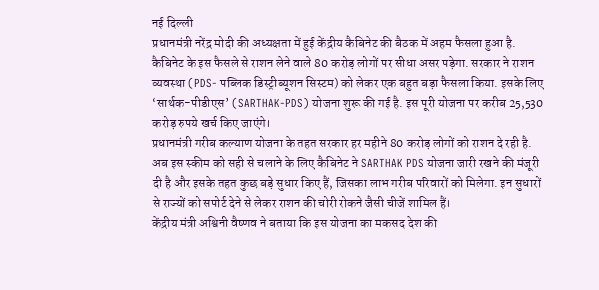नई दिल्ली
प्रधानमंत्री नरेंद्र मोदी की अध्यक्षता में हुई केंद्रीय कैबिनेट की बैठक में अहम फैसला हुआ है. कैबिनेट के इस फैसले से राशन लेने वाले 80 करोड़ लोगों पर सीधा असर पड़ेगा. सरकार ने राशन व्यवस्था (PDS- पब्लिक डिस्ट्रीब्यूशन सिस्टम) को लेकर एक बहुत बड़ा फैसला किया. इसके लिए ‘सार्थक-पीडीएस’ (SARTHAK-PDS) योजना शुरू की गई है. इस पूरी योजना पर करीब 25,530 करोड़ रुपये खर्च किए जाएंगे।
प्रधानमंत्री गरीब कल्याण योजना के तहत सरकार हर महीने 80 करोड़ लोगों को राशन दे रही है. अब इस स्कीम को सही से चलाने के लिए कैबिनेट ने SARTHAK PDS योजना जारी रखने की मंजूरी दी है और इसके तहत कुछ बड़े सुधार किए हैं, जिसका लाभ गरीब परिवारों को मिलेगा. इन सुधारों से राज्यों को सपोर्ट देने से लेकर राशन की चोरी रोकने जैसी चीजें शामिल हैं।
केंद्रीय मंत्री अश्विनी वैष्णव ने बताया कि इस योजना का मकसद देश की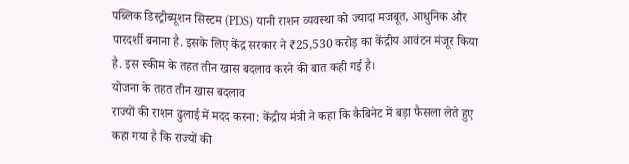पब्लिक डिस्ट्रीब्यूशन सिस्टम (PDS) यानी राशन व्यवस्था को ज्यादा मजबूत, आधुनिक और पारदर्शी बनाना है. इसके लिए केंद्र सरकार ने ₹25,530 करोड़ का केंद्रीय आवंटन मंजूर किया है. इस स्कीम के तहत तीन खास बदलाव करने की बात कही गई है।
योजना के तहत तीन खास बदलाव
राज्यों की राशन ढुलाई में मदद करना: केंद्रीय मंत्री ने कहा कि कैबिनेट में बड़ा फैसला लेते हुए कहा गया है कि राज्यों की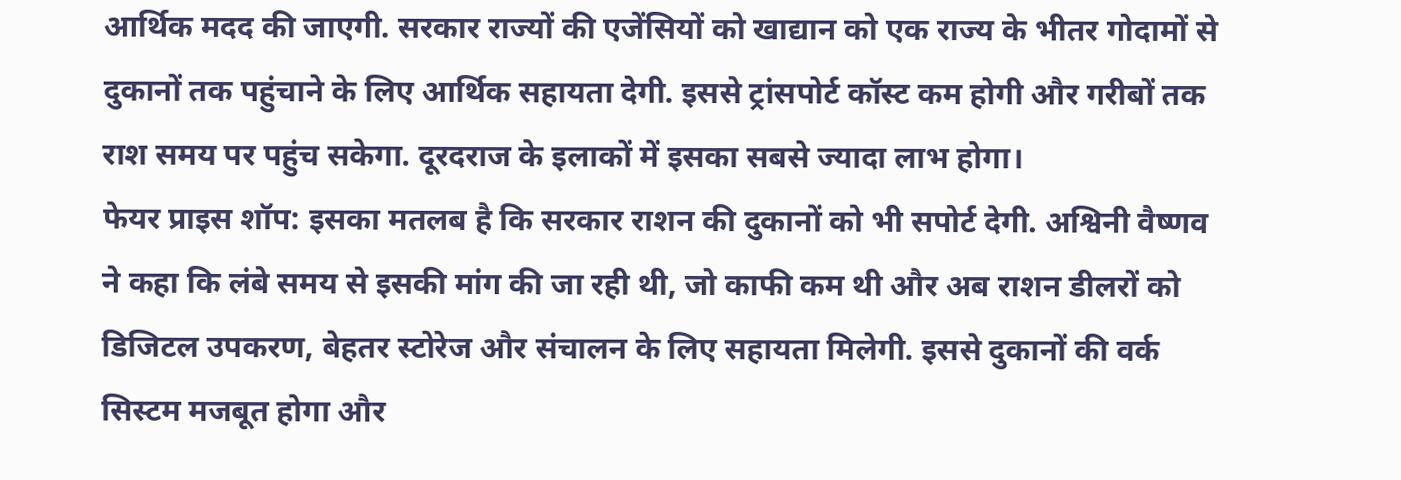आर्थिक मदद की जाएगी. सरकार राज्यों की एजेंसियों को खाद्यान को एक राज्य के भीतर गोदामों से दुकानों तक पहुंचाने के लिए आर्थिक सहायता देगी. इससे ट्रांसपोर्ट कॉस्ट कम होगी और गरीबों तक राश समय पर पहुंच सकेगा. दूरदराज के इलाकों में इसका सबसे ज्यादा लाभ होगा।
फेयर प्राइस शॉप: इसका मतलब है कि सरकार राशन की दुकानों को भी सपोर्ट देगी. अश्विनी वैष्णव ने कहा कि लंबे समय से इसकी मांग की जा रही थी, जो काफी कम थी और अब राशन डीलरों को डिजिटल उपकरण, बेहतर स्टोरेज और संचालन के लिए सहायता मिलेगी. इससे दुकानों की वर्क सिस्टम मजबूत होगा और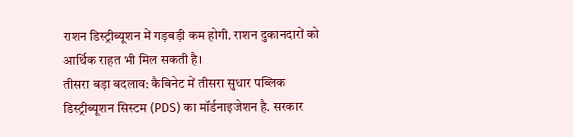राशन डिस्ट्रीब्यूशन में गड़बड़ी कम होगी. राशन दुकानदारों को आर्थिक राहत भी मिल सकती है।
तीसरा बड़ा बदलाव: कैबिनेट में तीसरा सुधार पब्लिक डिस्ट्रीब्यूशन सिस्टम (PDS) का मॉर्डनाइजेशन है. सरकार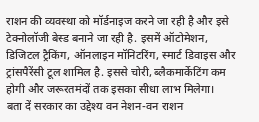राशन की व्यवस्था को मॉर्डनाइज करने जा रही है और इसे टेक्नोलॉजी बेस्ड बनाने जा रही है. इसमें ऑटोमेशन, डिजिटल ट्रैकिंग, ऑनलाइन मॉनिटरिंग, स्मार्ट डिवाइस और ट्रांसपैरेंसी टूल शामिल है. इससे चोरी, ब्लैकमार्केटिंग कम होगी और जरूरतमंदों तक इसका सीधा लाभ मिलेगा।
बता दें सरकार का उद्देश्य वन नेशन-वन राशन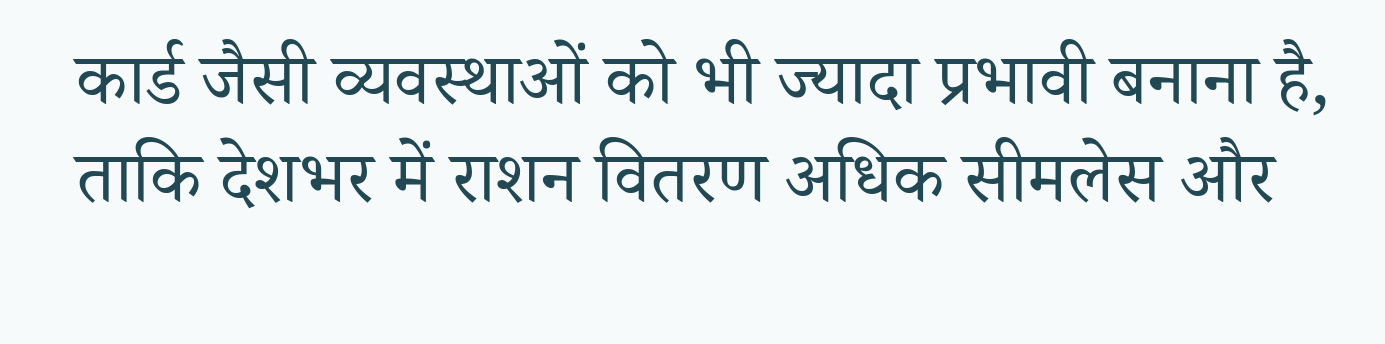कार्ड जैसी व्यवस्थाओं को भी ज्यादा प्रभावी बनाना है, ताकि देशभर में राशन वितरण अधिक सीमलेस और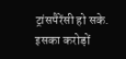ट्रांसपैरेंसी हो सके. इसका करोड़ों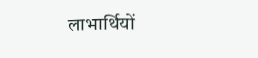लाभार्थियों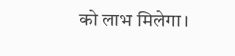को लाभ मिलेगा।